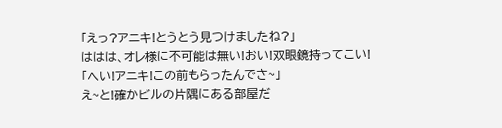「えっ?アニキ!とうとう見つけましたね?」
ははは、オレ様に不可能は無い!おい!双眼鏡持ってこい!
「へい!アニキ!この前もらったんでさ~」
え~と!確かビルの片隅にある部屋だ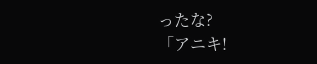ったな?
「アニキ!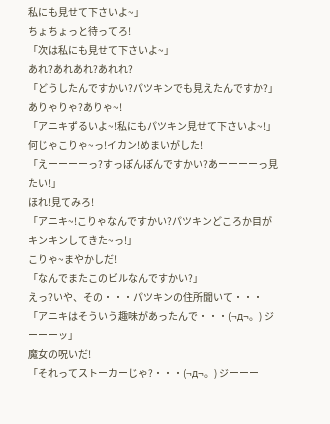私にも見せて下さいよ~」
ちょちょっと待ってろ!
「次は私にも見せて下さいよ~」
あれ?あれあれ?あれれ?
「どうしたんですかい?パツキンでも見えたんですか?」
ありゃりゃ?ありゃ~!
「アニキずるいよ~!私にもパツキン見せて下さいよ~!」
何じゃこりゃ~っ!イカン!めまいがした!
「えーーーーっ?すっぽんぽんですかい?あーーーーっ見たい!」
ほれ!見てみろ!
「アニキ~!こりゃなんですかい?パツキンどころか目がキンキンしてきた~っ!」
こりゃ~まやかしだ!
「なんでまたこのビルなんですかい?」
えっ?いや、その・・・パツキンの住所聞いて・・・
「アニキはそういう趣味があったんで・・・(¬д¬。) ジーーーッ」
魔女の呪いだ!
「それってストーカーじゃ?・・・(¬д¬。) ジーーー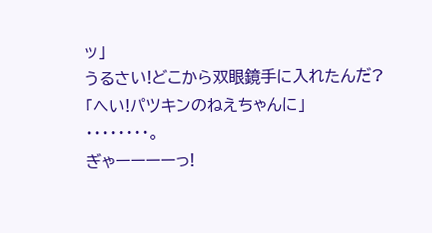ッ」
うるさい!どこから双眼鏡手に入れたんだ?
「へい!パツキンのねえちゃんに」
・・・・・・・・。
ぎゃーーーーっ!